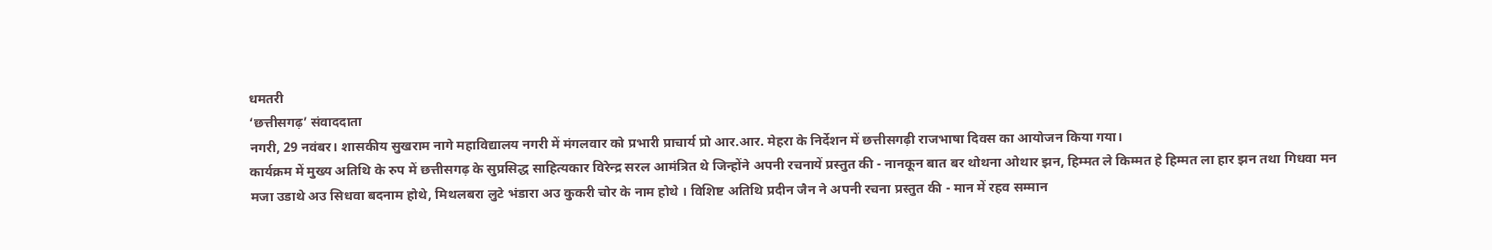धमतरी
‘छत्तीसगढ़’ संवाददाता
नगरी, 29 नवंबर। शासकीय सुखराम नागे महाविद्यालय नगरी में मंगलवार को प्रभारी प्राचार्य प्रो आर.आर. मेहरा के निर्देशन में छत्तीसगढ़ी राजभाषा दिवस का आयोजन किया गया।
कार्यक्रम में मुख्य अतिथि के रुप में छत्तीसगढ़ के सुप्रसिद्ध साहित्यकार विरेन्द्र सरल आमंत्रित थे जिन्होंने अपनी रचनायें प्रस्तुत की - नानकून बात बर थोथना ओथार झन, हिम्मत ले किम्मत हे हिम्मत ला हार झन तथा गिधवा मन मजा उडाथे अउ सिधवा बदनाम होथे, मिथलबरा लुटे भंडारा अउ कुकरी चोर के नाम होथे । विशिष्ट अतिथि प्रदीन जैन ने अपनी रचना प्रस्तुत की - मान में रहव सम्मान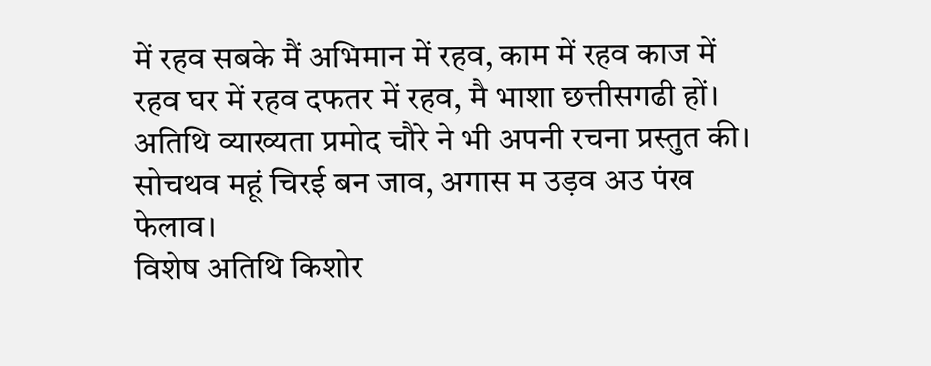में रहव सबके मैं अभिमान में रहव, काम में रहव काज में रहव घर में रहव दफतर में रहव, मै भाशा छत्तीसगढी हों। अतिथि व्याख्यता प्रमोद चौरे ने भी अपनी रचना प्रस्तुत की। सोचथव महूं चिरई बन जाव, अगास म उड़व अउ पंख फेलाव।
विशेष अतिथि किशोर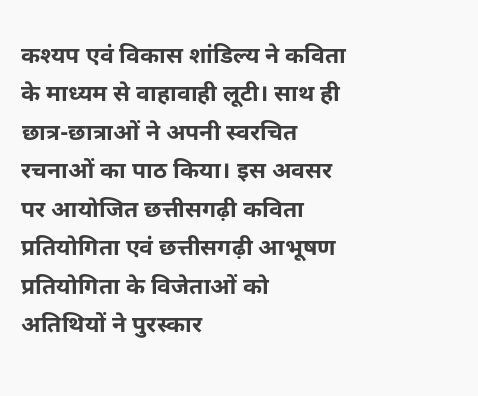कश्यप एवं विकास शांडिल्य ने कविता के माध्यम से वाहावाही लूटी। साथ ही छात्र-छात्राओं ने अपनी स्वरचित रचनाओं का पाठ किया। इस अवसर पर आयोजित छत्तीसगढ़ी कविता प्रतियोगिता एवं छत्तीसगढ़ी आभूषण प्रतियोगिता के विजेताओं को अतिथियों ने पुरस्कार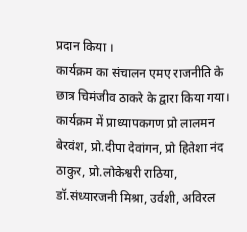प्रदान किया ।
कार्यक्रम का संचालन एमए राजनीति के छात्र चिमंजीव ठाकरे के द्वारा किया गया। कार्यक्रम में प्राध्यापकगण प्रो लालमन बेरवंश, प्रो.दीपा देवांगन, प्रो हितेशा नंद ठाकुर, प्रो.लोकेश्वरी राठिया, डॉ.संध्यारजनी मिश्रा, उर्वशी, अविरल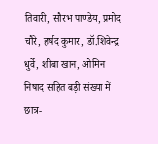तिवारी, सौरभ पाण्डेय, प्रमोद चौरे, हर्षद कुमार, डॉ.शिवेन्द्र धुर्वे, शीबा खान, ओमिन निषाद सहित बड़ी संख्या में छात्र-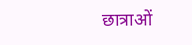छात्राओं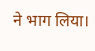ने भाग लिया।